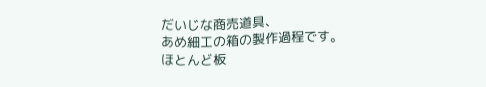だいじな商売道具、
あめ細工の箱の製作過程です。
ほとんど板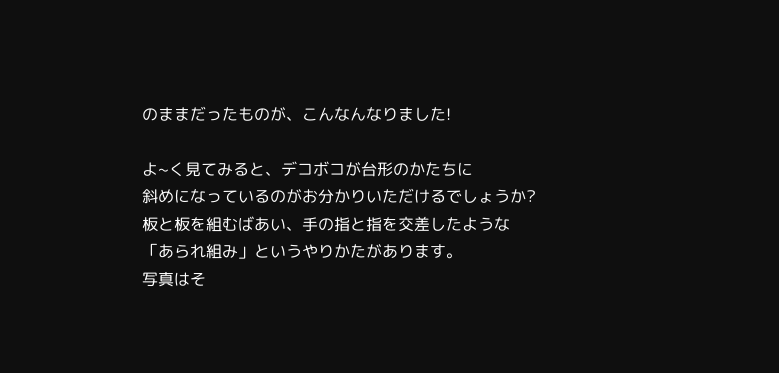のままだったものが、こんなんなりました!

よ~く見てみると、デコボコが台形のかたちに
斜めになっているのがお分かりいただけるでしょうか?
板と板を組むばあい、手の指と指を交差したような
「あられ組み」というやりかたがあります。
写真はそ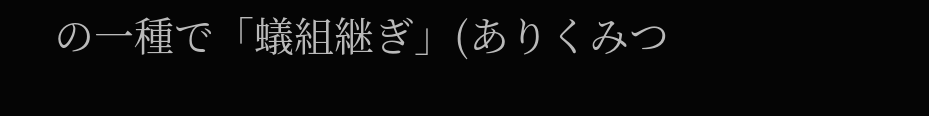の一種で「蟻組継ぎ」(ありくみつ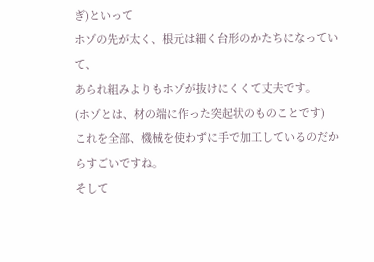ぎ)といって
ホゾの先が太く、根元は細く台形のかたちになっていて、
あられ組みよりもホゾが抜けにくくて丈夫です。
(ホゾとは、材の端に作った突起状のものことです)
これを全部、機械を使わずに手で加工しているのだからすごいですね。
そして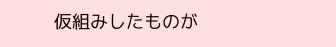仮組みしたものが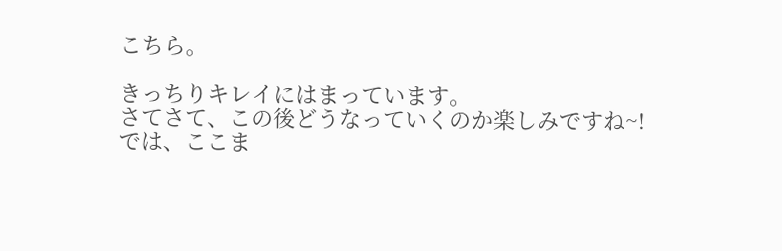こちら。

きっちりキレイにはまっています。
さてさて、この後どうなっていくのか楽しみですね~!
では、ここま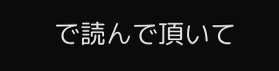で読んで頂いて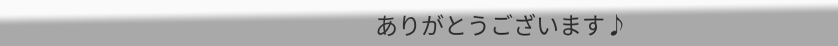ありがとうございます♪